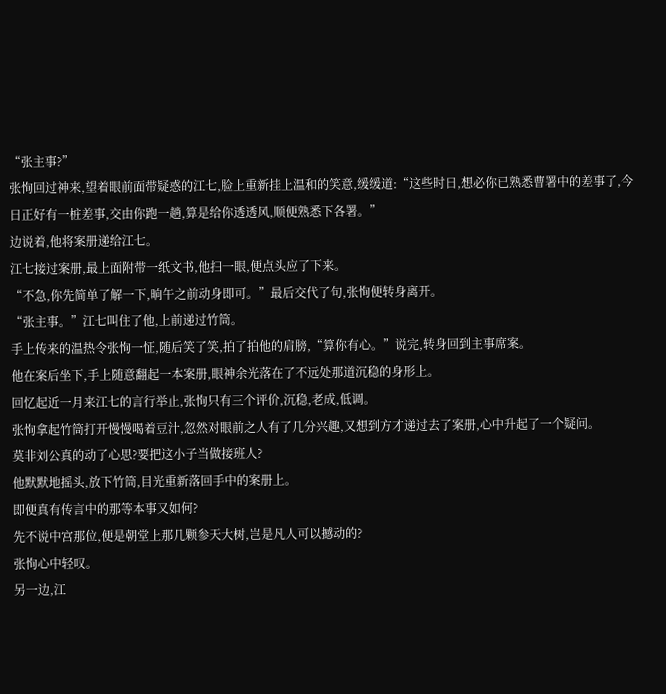“张主事?”
张恂回过神来,望着眼前面带疑惑的江七,脸上重新挂上温和的笑意,缓缓道:“这些时日,想必你已熟悉曹署中的差事了,今日正好有一桩差事,交由你跑一趟,算是给你透透风,顺便熟悉下各署。”
边说着,他将案册递给江七。
江七接过案册,最上面附带一纸文书,他扫一眼,便点头应了下来。
“不急,你先简单了解一下,晌午之前动身即可。”最后交代了句,张恂便转身离开。
“张主事。”江七叫住了他,上前递过竹筒。
手上传来的温热令张恂一怔,随后笑了笑,拍了拍他的肩膀,“算你有心。”说完,转身回到主事席案。
他在案后坐下,手上随意翻起一本案册,眼神余光落在了不远处那道沉稳的身形上。
回忆起近一月来江七的言行举止,张恂只有三个评价,沉稳,老成,低调。
张恂拿起竹筒打开慢慢喝着豆汁,忽然对眼前之人有了几分兴趣,又想到方才递过去了案册,心中升起了一个疑问。
莫非刘公真的动了心思?要把这小子当做接班人?
他默默地摇头,放下竹筒,目光重新落回手中的案册上。
即便真有传言中的那等本事又如何?
先不说中宫那位,便是朝堂上那几颗参天大树,岂是凡人可以撼动的?
张恂心中轻叹。
另一边,江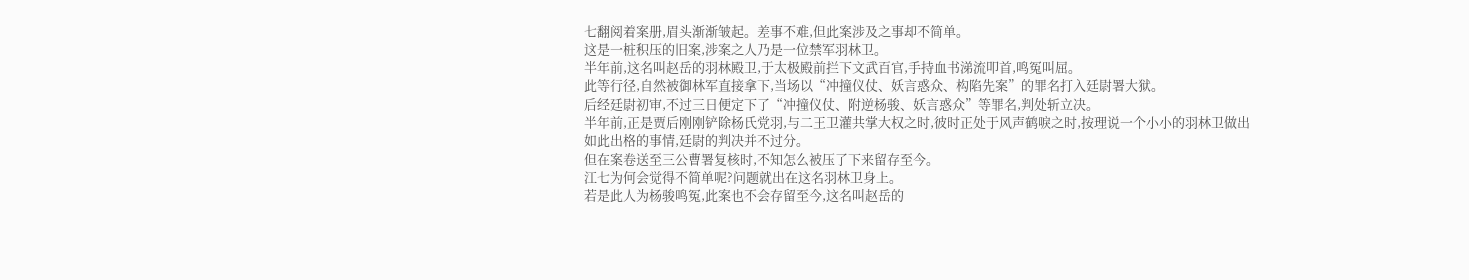七翻阅着案册,眉头渐渐皱起。差事不难,但此案涉及之事却不简单。
这是一桩积压的旧案,涉案之人乃是一位禁军羽林卫。
半年前,这名叫赵岳的羽林殿卫,于太极殿前拦下文武百官,手持血书涕流叩首,鸣冤叫屈。
此等行径,自然被御林军直接拿下,当场以“冲撞仪仗、妖言惑众、构陷先案”的罪名打入廷尉署大狱。
后经廷尉初审,不过三日便定下了“冲撞仪仗、附逆杨骏、妖言惑众”等罪名,判处斩立决。
半年前,正是贾后刚刚铲除杨氏党羽,与二王卫灌共掌大权之时,彼时正处于风声鹤唳之时,按理说一个小小的羽林卫做出如此出格的事情,廷尉的判决并不过分。
但在案卷送至三公曹署复核时,不知怎么被压了下来留存至今。
江七为何会觉得不简单呢?问题就出在这名羽林卫身上。
若是此人为杨骏鸣冤,此案也不会存留至今,这名叫赵岳的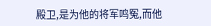殿卫,是为他的将军鸣冤,而他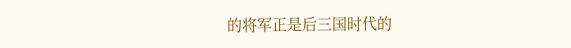的将军正是后三国时代的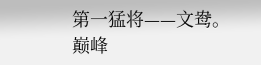第一猛将——文鸯。
巅峰